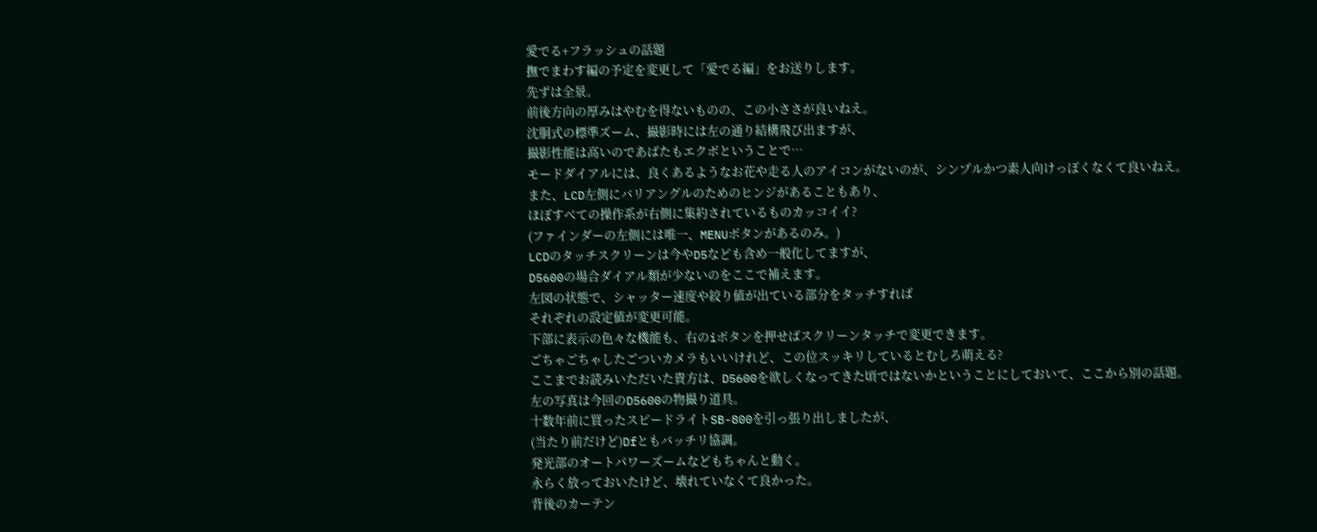愛でる+フラッシュの話題
撫でまわす編の予定を変更して「愛でる編」をお送りします。
先ずは全景。
前後方向の厚みはやむを得ないものの、この小ささが良いねえ。
沈胴式の標準ズーム、撮影時には左の通り結構飛び出ますが、
撮影性能は高いのであばたもエクボということで…
モードダイアルには、良くあるようなお花や走る人のアイコンがないのが、シンプルかつ素人向けっぽくなくて良いねえ。
また、LCD左側にバリアングルのためのヒンジがあることもあり、
ほぼすべての操作系が右側に集約されているものカッコイイ?
(ファインダーの左側には唯一、MENUボタンがあるのみ。)
LCDのタッチスクリーンは今やD5なども含め一般化してますが、
D5600の場合ダイアル類が少ないのをここで補えます。
左図の状態で、シャッター速度や絞り値が出ている部分をタッチすれば
それぞれの設定値が変更可能。
下部に表示の色々な機能も、右のiボタンを押せばスクリーンタッチで変更できます。
ごちゃごちゃしたごついカメラもいいけれど、この位スッキリしているとむしろ萌える?
ここまでお読みいただいた貴方は、D5600を欲しくなってきた頃ではないかということにしておいて、ここから別の話題。
左の写真は今回のD5600の物撮り道具。
十数年前に買ったスピードライトSB-800を引っ張り出しましたが、
(当たり前だけど)Dfともバッチリ協調。
発光部のオートパワーズームなどもちゃんと動く。
永らく放っておいたけど、壊れていなくて良かった。
背後のカーテン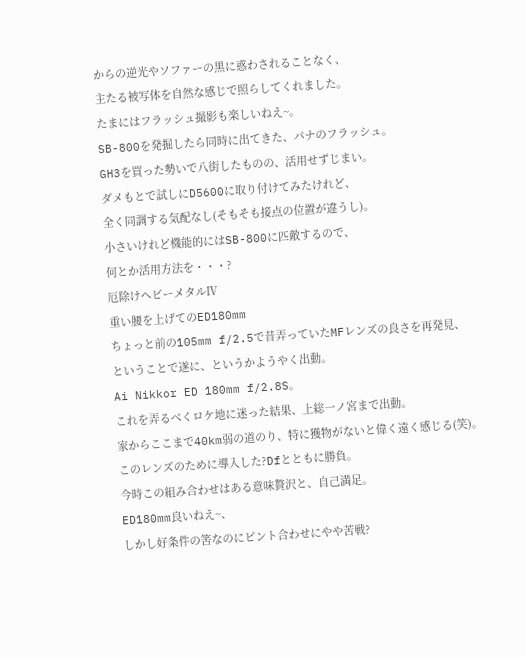からの逆光やソファーの黒に惑わされることなく、
主たる被写体を自然な感じで照らしてくれました。
たまにはフラッシュ撮影も楽しいねえ~。
SB-800を発掘したら同時に出てきた、パナのフラッシュ。
GH3を買った勢いで八街したものの、活用せずじまい。
ダメもとで試しにD5600に取り付けてみたけれど、
全く同調する気配なし(そもそも接点の位置が違うし)。
小さいけれど機能的にはSB-800に匹敵するので、
何とか活用方法を・・・?
厄除けヘビーメタルⅣ
重い腰を上げてのED180mm
ちょっと前の105mm f/2.5で昔弄っていたMFレンズの良さを再発見、
ということで遂に、というかようやく出動。
Ai Nikkor ED 180mm f/2.8S。
これを弄るべくロケ地に迷った結果、上総一ノ宮まで出動。
家からここまで40km弱の道のり、特に獲物がないと偉く遠く感じる(笑)。
このレンズのために導入した?Dfとともに勝負。
今時この組み合わせはある意味贅沢と、自己満足。
ED180mm良いねえ~、
しかし好条件の筈なのにピント合わせにやや苦戦?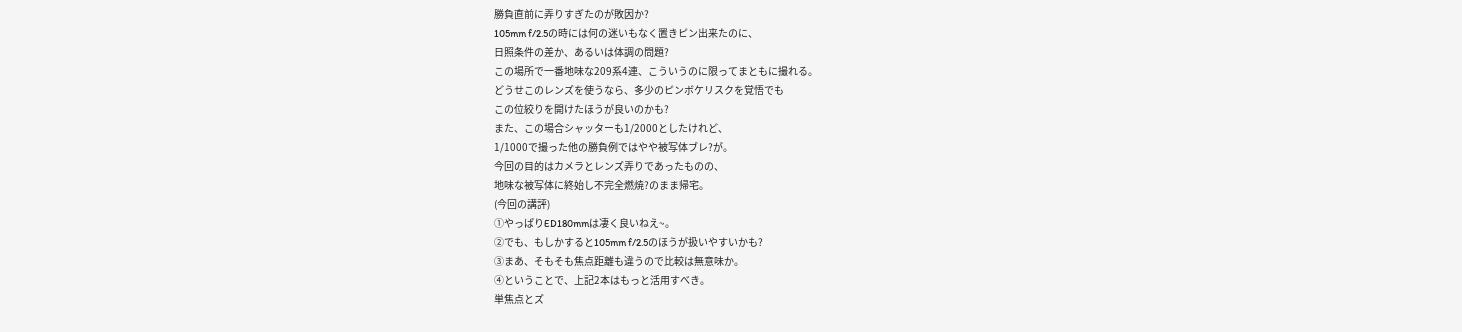勝負直前に弄りすぎたのが敗因か?
105mm f/2.5の時には何の迷いもなく置きピン出来たのに、
日照条件の差か、あるいは体調の問題?
この場所で一番地味な209系4連、こういうのに限ってまともに撮れる。
どうせこのレンズを使うなら、多少のピンボケリスクを覚悟でも
この位絞りを開けたほうが良いのかも?
また、この場合シャッターも1/2000としたけれど、
1/1000で撮った他の勝負例ではやや被写体ブレ?が。
今回の目的はカメラとレンズ弄りであったものの、
地味な被写体に終始し不完全燃焼?のまま帰宅。
(今回の講評)
①やっぱりED180mmは凄く良いねえ~。
②でも、もしかすると105mm f/2.5のほうが扱いやすいかも?
③まあ、そもそも焦点距離も違うので比較は無意味か。
④ということで、上記2本はもっと活用すべき。
単焦点とズ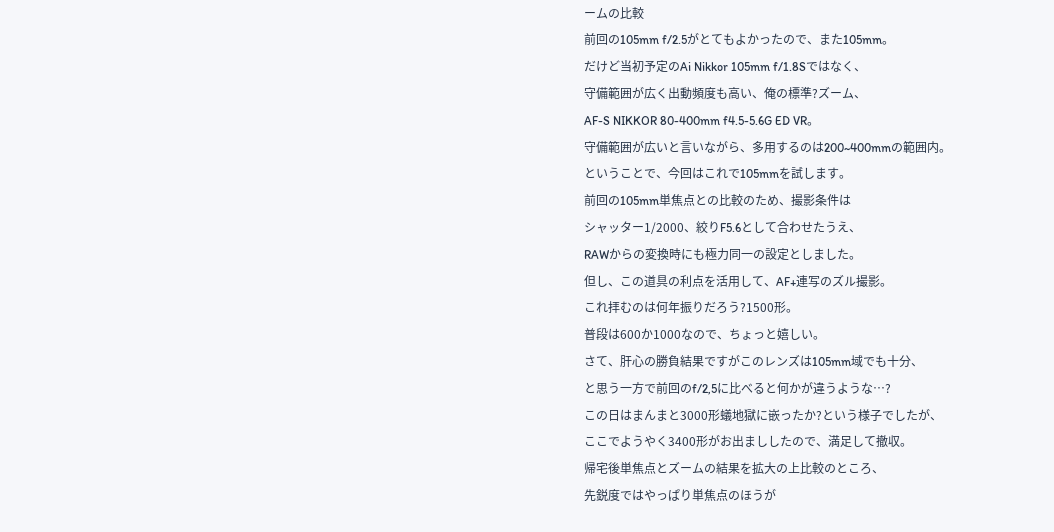ームの比較
前回の105mm f/2.5がとてもよかったので、また105mm。
だけど当初予定のAi Nikkor 105mm f/1.8Sではなく、
守備範囲が広く出動頻度も高い、俺の標準?ズーム、
AF-S NIKKOR 80-400mm f4.5-5.6G ED VR。
守備範囲が広いと言いながら、多用するのは200~400mmの範囲内。
ということで、今回はこれで105mmを試します。
前回の105mm単焦点との比較のため、撮影条件は
シャッター1/2000、絞りF5.6として合わせたうえ、
RAWからの変換時にも極力同一の設定としました。
但し、この道具の利点を活用して、AF+連写のズル撮影。
これ拝むのは何年振りだろう?1500形。
普段は600か1000なので、ちょっと嬉しい。
さて、肝心の勝負結果ですがこのレンズは105mm域でも十分、
と思う一方で前回のf/2,5に比べると何かが違うような…?
この日はまんまと3000形蟻地獄に嵌ったか?という様子でしたが、
ここでようやく3400形がお出まししたので、満足して撤収。
帰宅後単焦点とズームの結果を拡大の上比較のところ、
先鋭度ではやっぱり単焦点のほうが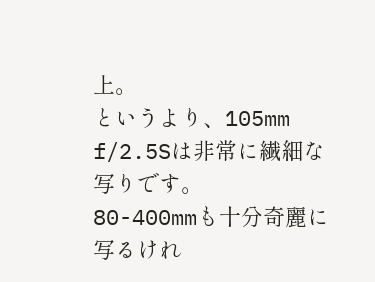上。
というより、105mm f/2.5Sは非常に繊細な写りです。
80-400mmも十分奇麗に写るけれ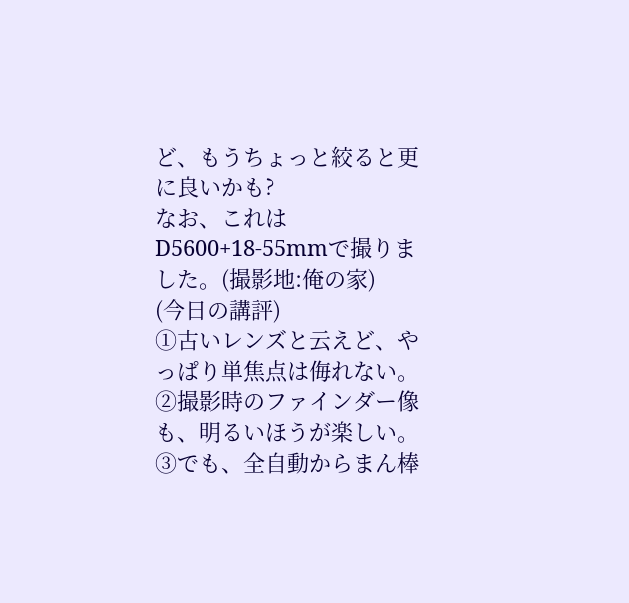ど、もうちょっと絞ると更に良いかも?
なお、これはD5600+18-55mmで撮りました。(撮影地:俺の家)
(今日の講評)
①古いレンズと云えど、やっぱり単焦点は侮れない。
②撮影時のファインダー像も、明るいほうが楽しい。
③でも、全自動からまん棒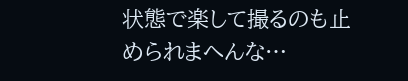状態で楽して撮るのも止められまへんな…